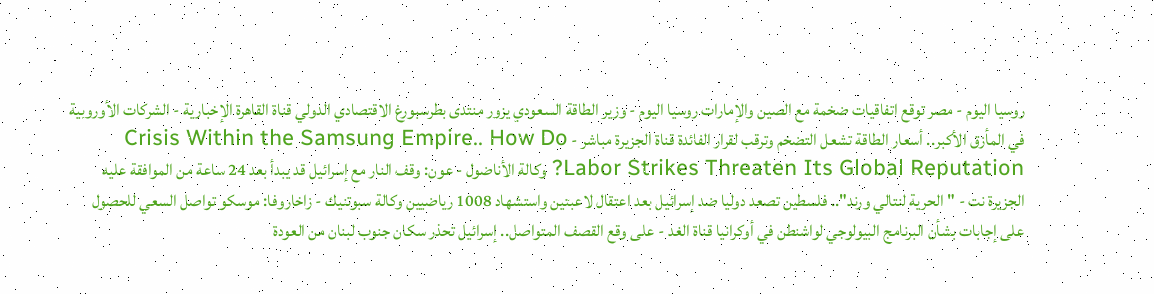روسيا اليوم - مصر توقع اتفاقيات ضخمة مع الصين والإمارات روسيا اليوم - وزير الطاقة السعودي يزور منتدى بطرسبورغ الاقتصادي الدولي قناة القاهرة الإخبارية - الشركات الأوروبية في المأزق الأكبر.. أسعار الطاقة تشعل التضخم وترقب لقرار الفائدة قناة الجزيرة مباشر - Crisis Within the Samsung Empire.. How Do Labor Strikes Threaten Its Global Reputation? وكالة الأناضول - عون: وقف النار مع إسرائيل قد يبدأ بعد 24 ساعة من الموافقة عليه الجزيرة نت - "الحرية لنتالي ورند".. فلسطين تصعد دوليا ضد إسرائيل بعد اعتقال لاعبتين واستشهاد 1008 رياضيين وكالة سبوتنيك - زاخاروفا: موسكو تواصل السعي للحصول على إجابات بشأن البرنامج البيولوجي لواشنطن في أوكرانيا قناة الغد - على وقع القصف المتواصل.. إسرائيل تحذر سكان جنوب لبنان من العودة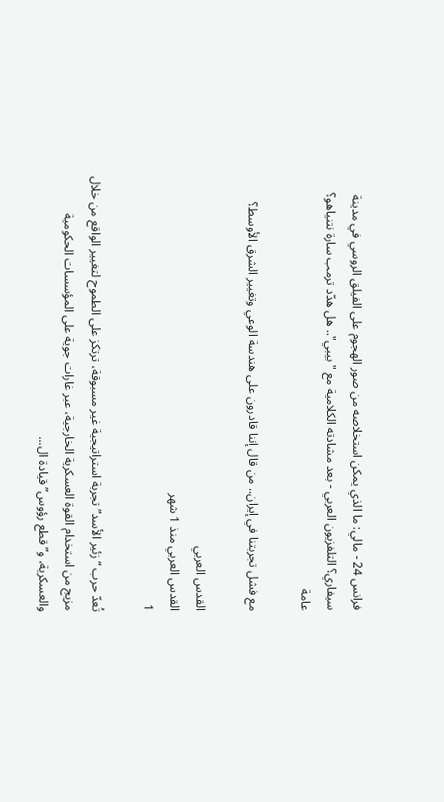فرانس 24 - مالي: ما الذي يمكن استخلاصه من صور الهجوم على الفيلق الروسي في مدينة سيفاري؟ التلفزيون العربي - بعد مشادته الكلامية مع "بيبي".. هل هدّد ترمب سارة نتنياهو؟
عامة

مع فشل تجربتنا في إيران.. من قال إننا قادرون على هندسة الوعي وتغيير الشرق الأوسط؟

القدس العربي
القدس العربي منذ 1 شهر
1

تُعدّ حرب “زئير الأسد” تجربة استراتيجية غير مسبوقة، ترتكز على الطموح لتغيير الواقع من خلال مزيج من استخدام القوة العسكرية الخارجية، عبر غارات جوية على المؤسسات الحكومية والعسكرية، و”قطع رؤوس” قيادة ال...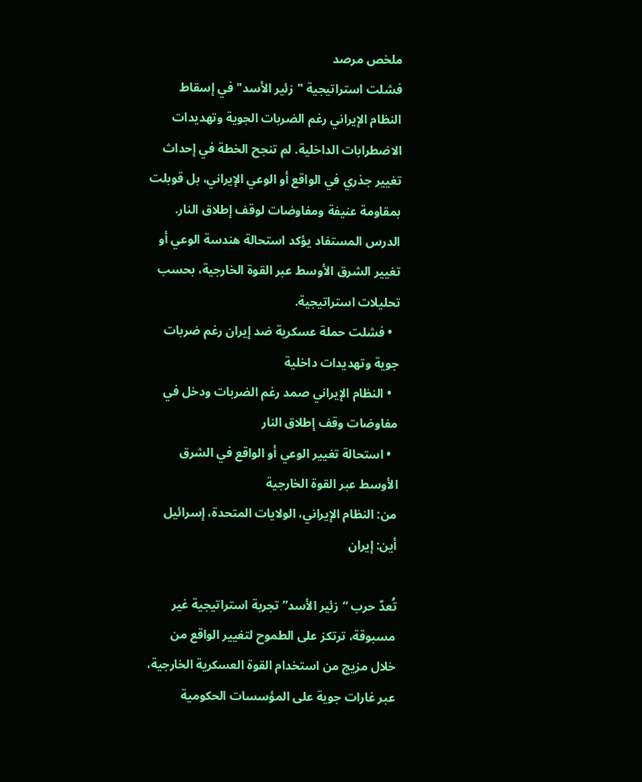ملخص مرصد
فشلت استراتيجية "زئير الأسد" في إسقاط النظام الإيراني رغم الضربات الجوية وتهديدات الاضطرابات الداخلية. لم تنجح الخطة في إحداث تغيير جذري في الواقع أو الوعي الإيراني، بل قوبلت بمقاومة عنيفة ومفاوضات لوقف إطلاق النار. الدرس المستفاد يؤكد استحالة هندسة الوعي أو تغيير الشرق الأوسط عبر القوة الخارجية، بحسب تحليلات استراتيجية.
  • فشلت حملة عسكرية ضد إيران رغم ضربات جوية وتهديدات داخلية
  • النظام الإيراني صمد رغم الضربات ودخل في مفاوضات وقف إطلاق النار
  • استحالة تغيير الوعي أو الواقع في الشرق الأوسط عبر القوة الخارجية
من: النظام الإيراني، الولايات المتحدة، إسرائيل أين: إيران

تُعدّ حرب “زئير الأسد” تجربة استراتيجية غير مسبوقة، ترتكز على الطموح لتغيير الواقع من خلال مزيج من استخدام القوة العسكرية الخارجية، عبر غارات جوية على المؤسسات الحكومية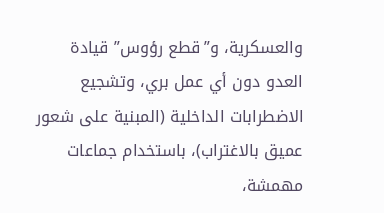والعسكرية، و”قطع رؤوس” قيادة العدو دون أي عمل بري، وتشجيع الاضطرابات الداخلية (المبنية على شعور عميق بالاغتراب)، باستخدام جماعات مهمشة،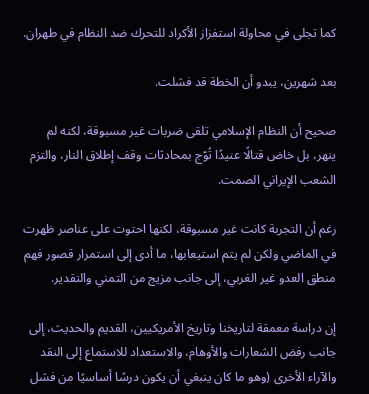كما تجلى في محاولة استفزاز الأكراد للتحرك ضد النظام في طهران.

بعد شهرين، يبدو أن الخطة قد فشلت.

صحيح أن النظام الإسلامي تلقى ضربات غير مسبوقة، لكنه لم ينهر، بل خاض قتالًا عنيدًا تُوّج بمحادثات وقف إطلاق النار، والتزم الشعب الإيراني الصمت.

رغم أن التجربة كانت غير مسبوقة، لكنها احتوت على عناصر ظهرت في الماضي ولكن لم يتم استيعابها، ما أدى إلى استمرار قصور فهم منطق العدو غير الغربي، إلى جانب مزيج من التمني والتقدير.

إن دراسة معمقة لتاريخنا وتاريخ الأمريكيين، القديم والحديث، إلى جانب رفض الشعارات والأوهام، والاستعداد للاستماع إلى النقد والآراء الأخرى (وهو ما كان ينبغي أن يكون درسًا أساسيًا من فشل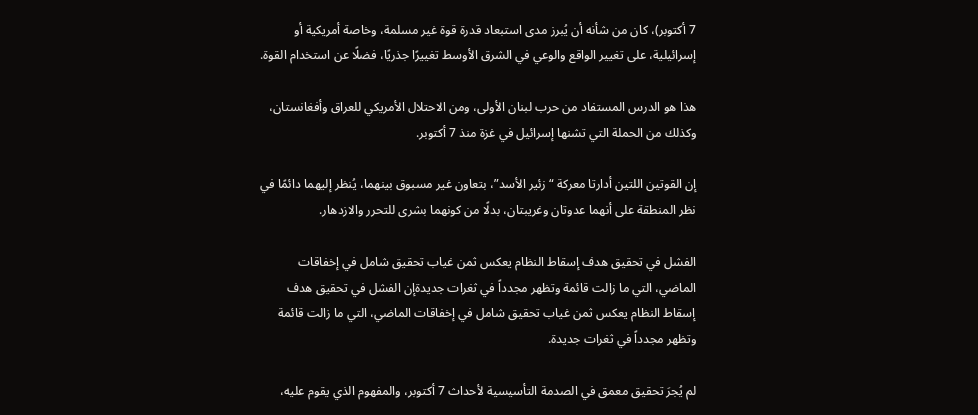7 أكتوبر)، كان من شأنه أن يُبرز مدى استبعاد قدرة قوة غير مسلمة، وخاصة أمريكية أو إسرائيلية، على تغيير الواقع والوعي في الشرق الأوسط تغييرًا جذريًا، فضلًا عن استخدام القوة.

هذا هو الدرس المستفاد من حرب لبنان الأولى، ومن الاحتلال الأمريكي للعراق وأفغانستان، وكذلك من الحملة التي تشنها إسرائيل في غزة منذ 7 أكتوبر.

إن القوتين اللتين أدارتا معركة “زئير الأسد”، بتعاون غير مسبوق بينهما، يُنظر إليهما دائمًا في نظر المنطقة على أنهما عدوتان وغريبتان، بدلًا من كونهما بشرى للتحرر والازدهار.

الفشل في تحقيق هدف إسقاط النظام يعكس ثمن غياب تحقيق شامل في إخفاقات الماضي، التي ما زالت قائمة وتظهر مجدداً في ثغرات جديدةإن الفشل في تحقيق هدف إسقاط النظام يعكس ثمن غياب تحقيق شامل في إخفاقات الماضي، التي ما زالت قائمة وتظهر مجدداً في ثغرات جديدة.

لم يُجرَ تحقيق معمق في الصدمة التأسيسية لأحداث 7 أكتوبر، والمفهوم الذي يقوم عليه،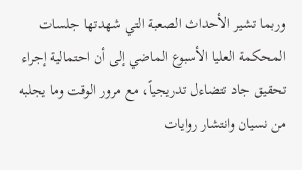وربما تشير الأحداث الصعبة التي شهدتها جلسات المحكمة العليا الأسبوع الماضي إلى أن احتمالية إجراء تحقيق جاد تتضاءل تدريجياً، مع مرور الوقت وما يجلبه من نسيان وانتشار روايات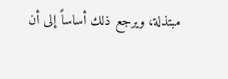مبتذلة، ويرجع ذلك أساساً إلى أن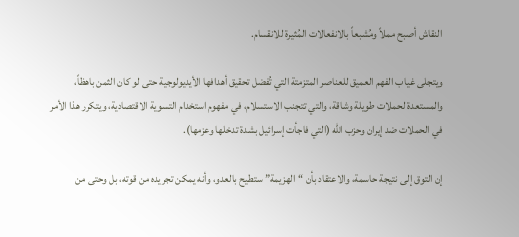النقاش أصبح مملاً ومُشبعاً بالانفعالات المُثيرة للانقسام.

ويتجلى غياب الفهم العميق للعناصر المتزمتة التي تُفضل تحقيق أهدافها الأيديولوجية حتى لو كان الثمن باهظاً، والمستعدة لحملات طويلة وشاقة، والتي تتجنب الاستسلام، في مفهوم استخدام التسوية الاقتصادية، ويتكرر هذا الأمر في الحملات ضد إيران وحزب الله (التي فاجأت إسرائيل بشدة تدخلها وعزمها).

إن التوق إلى نتيجة حاسمة، والاعتقاد بأن “الهزيمة” ستطيح بالعدو، وأنه يمكن تجريده من قوته، بل وحتى من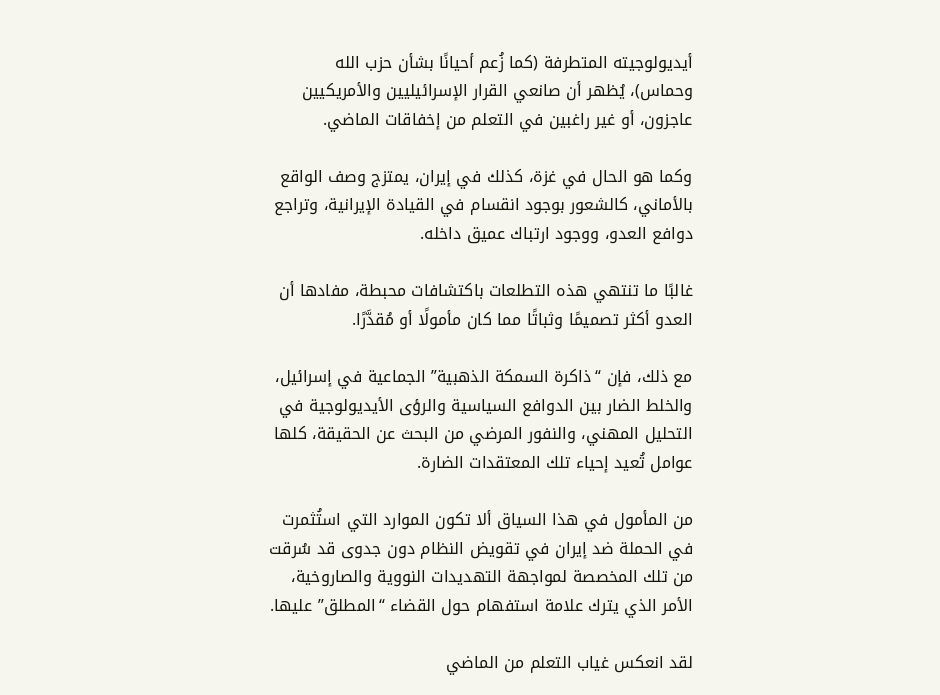أيديولوجيته المتطرفة (كما زُعم أحيانًا بشأن حزب الله وحماس)، يُظهر أن صانعي القرار الإسرائيليين والأمريكيين عاجزون، أو غير راغبين في التعلم من إخفاقات الماضي.

وكما هو الحال في غزة، كذلك في إيران، يمتزج وصف الواقع بالأماني، كالشعور بوجود انقسام في القيادة الإيرانية، وتراجع دوافع العدو، ووجود ارتباك عميق داخله.

غالبًا ما تنتهي هذه التطلعات باكتشافات محبطة، مفادها أن العدو أكثر تصميمًا وثباتًا مما كان مأمولًا أو مُقدَّرًا.

مع ذلك، فإن “ذاكرة السمكة الذهبية” الجماعية في إسرائيل، والخلط الضار بين الدوافع السياسية والرؤى الأيديولوجية في التحليل المهني، والنفور المرضي من البحث عن الحقيقة، كلها عوامل تُعيد إحياء تلك المعتقدات الضارة.

من المأمول في هذا السياق ألا تكون الموارد التي استُثمرت في الحملة ضد إيران في تقويض النظام دون جدوى قد سُرقت من تلك المخصصة لمواجهة التهديدات النووية والصاروخية، الأمر الذي يترك علامة استفهام حول القضاء “المطلق” عليها.

لقد انعكس غياب التعلم من الماضي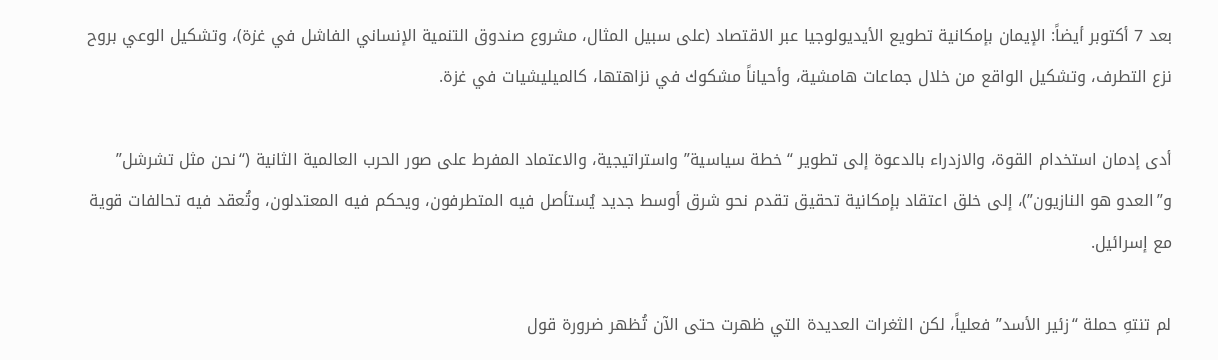بعد 7 أكتوبر أيضاً: الإيمان بإمكانية تطويع الأيديولوجيا عبر الاقتصاد (على سبيل المثال، مشروع صندوق التنمية الإنساني الفاشل في غزة)، وتشكيل الوعي بروح نزع التطرف، وتشكيل الواقع من خلال جماعات هامشية، وأحياناً مشكوك في نزاهتها، كالميليشيات في غزة.

أدى إدمان استخدام القوة، والازدراء بالدعوة إلى تطوير “خطة سياسية” واستراتيجية، والاعتماد المفرط على صور الحرب العالمية الثانية (“نحن مثل تشرشل” و”العدو هو النازيون”)، إلى خلق اعتقاد بإمكانية تحقيق تقدم نحو شرق أوسط جديد يُستأصل فيه المتطرفون، ويحكم فيه المعتدلون، وتُعقد فيه تحالفات قوية مع إسرائيل.

لم تنتهِ حملة “زئير الأسد” فعلياً، لكن الثغرات العديدة التي ظهرت حتى الآن تُظهر ضرورة قول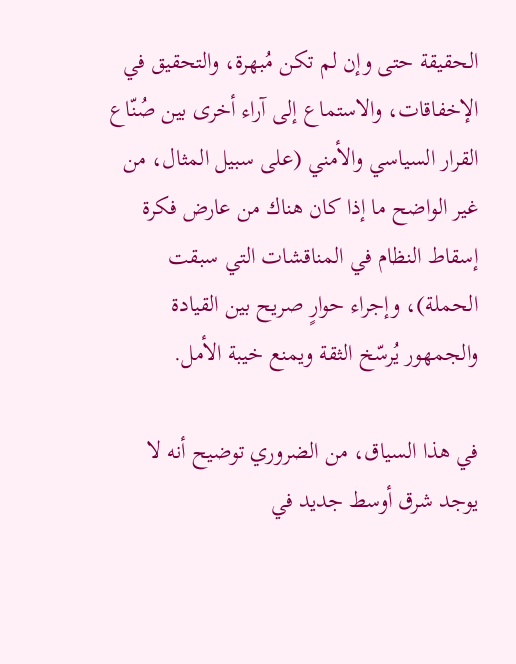الحقيقة حتى وإن لم تكن مُبهرة، والتحقيق في الإخفاقات، والاستماع إلى آراء أخرى بين صُنّاع القرار السياسي والأمني (على سبيل المثال، من غير الواضح ما إذا كان هناك من عارض فكرة إسقاط النظام في المناقشات التي سبقت الحملة)، وإجراء حوارٍ صريح بين القيادة والجمهور يُرسّخ الثقة ويمنع خيبة الأمل.

في هذا السياق، من الضروري توضيح أنه لا يوجد شرق أوسط جديد في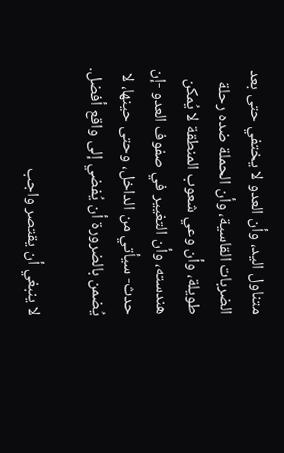متناول اليد، وأن العدو لا يختفي حتى بعد الضربات القاسية، وأن الحملة ضده رحلة طويلة، وأن وعي شعوب المنطقة لا يُمكن هندسته، وأن التغيير في صفوف العدو -إن حدث- سيأتي من الداخل، وحتى حينها، لا يُضمن بالضرورة أن يُفضي إلى واقع أفضل.

لا ينبغي أن يقتصر واجب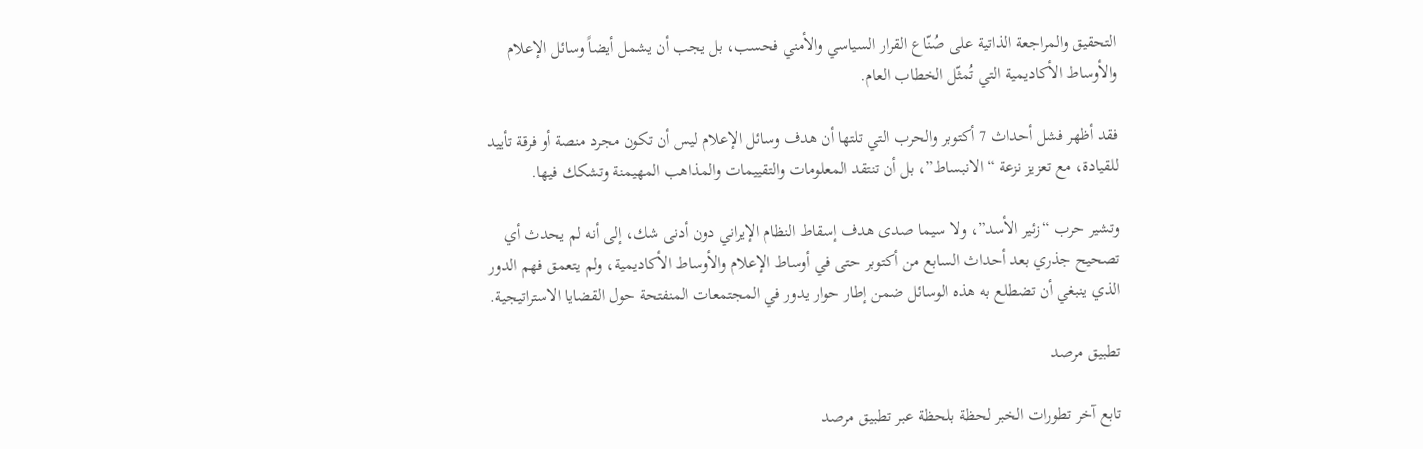التحقيق والمراجعة الذاتية على صُنّاع القرار السياسي والأمني فحسب، بل يجب أن يشمل أيضاً وسائل الإعلام والأوساط الأكاديمية التي تُمثّل الخطاب العام.

فقد أظهر فشل أحداث 7 أكتوبر والحرب التي تلتها أن هدف وسائل الإعلام ليس أن تكون مجرد منصة أو فرقة تأييد للقيادة، مع تعزيز نزعة “الانبساط”، بل أن تنتقد المعلومات والتقييمات والمذاهب المهيمنة وتشكك فيها.

وتشير حرب “زئير الأسد”، ولا سيما صدى هدف إسقاط النظام الإيراني دون أدنى شك، إلى أنه لم يحدث أي تصحيح جذري بعد أحداث السابع من أكتوبر حتى في أوساط الإعلام والأوساط الأكاديمية، ولم يتعمق فهم الدور الذي ينبغي أن تضطلع به هذه الوسائل ضمن إطار حوار يدور في المجتمعات المنفتحة حول القضايا الاستراتيجية.

تطبيق مرصد

تابع آخر تطورات الخبر لحظة بلحظة عبر تطبيق مرصد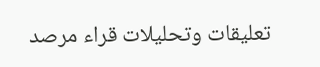تعليقات وتحليلات قراء مرصد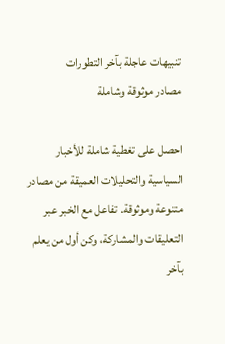تنبيهات عاجلة بآخر التطورات
مصادر موثوقة وشاملة

احصل على تغطية شاملة للأخبار السياسية والتحليلات العميقة من مصادر متنوعة وموثوقة. تفاعل مع الخبر عبر التعليقات والمشاركة، وكن أول من يعلم بآخر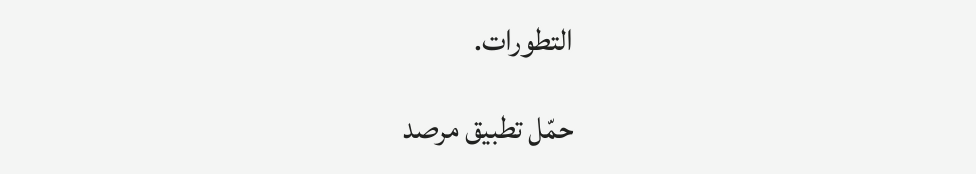التطورات.

حمّل تطبيق مرصد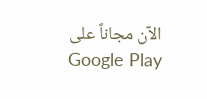الآن مجاناً على Google Play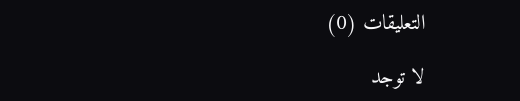التعليقات (0)

لا توجد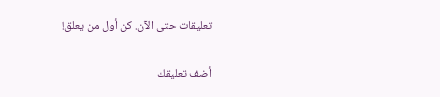تعليقات حتى الآن. كن أول من يعلق!

أضف تعليقك